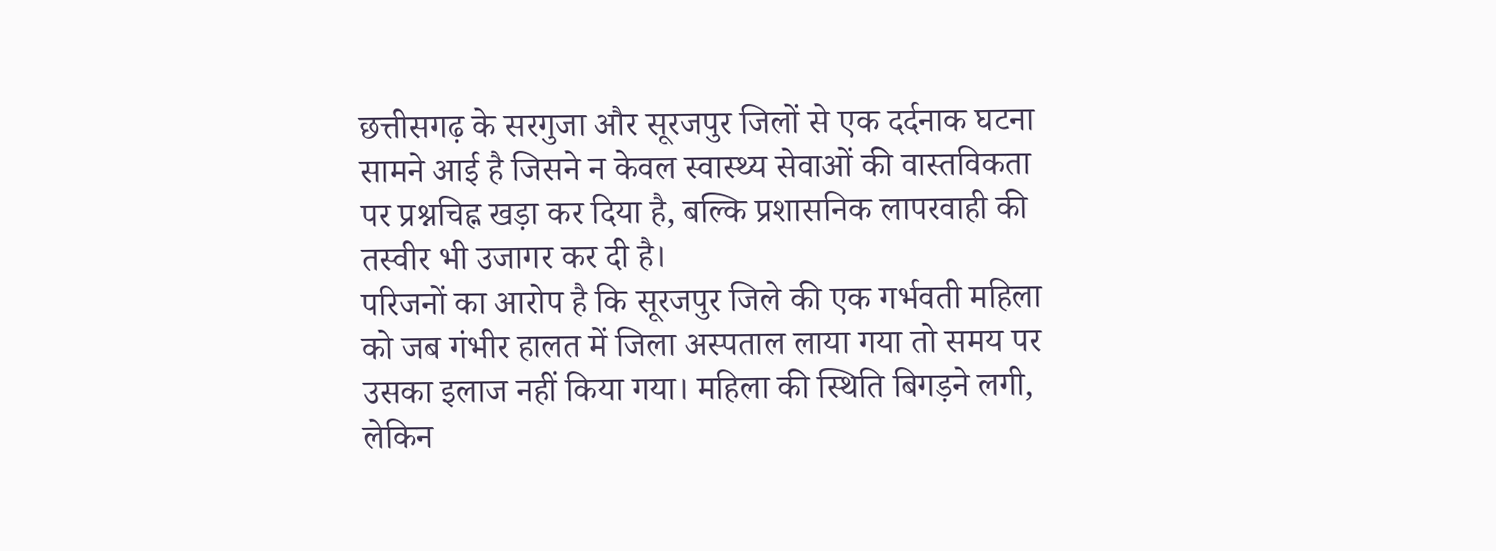छत्तीसगढ़ के सरगुजा और सूरजपुर जिलों से एक दर्दनाक घटना सामने आई है जिसने न केवल स्वास्थ्य सेवाओं की वास्तविकता पर प्रश्नचिह्न खड़ा कर दिया है, बल्कि प्रशासनिक लापरवाही की तस्वीर भी उजागर कर दी है।
परिजनों का आरोप है कि सूरजपुर जिले की एक गर्भवती महिला को जब गंभीर हालत में जिला अस्पताल लाया गया तो समय पर उसका इलाज नहीं किया गया। महिला की स्थिति बिगड़ने लगी, लेकिन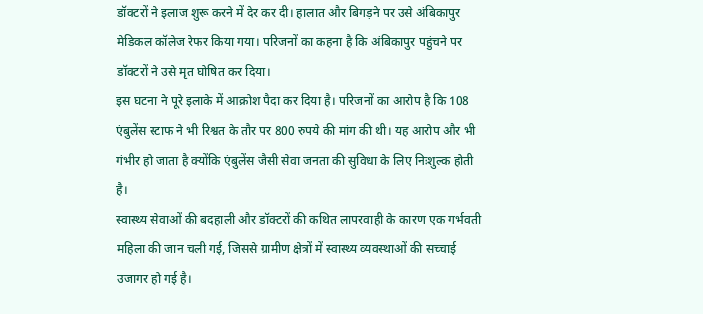डॉक्टरों ने इलाज शुरू करने में देर कर दी। हालात और बिगड़ने पर उसे अंबिकापुर मेडिकल कॉलेज रेफर किया गया। परिजनों का कहना है कि अंबिकापुर पहुंचने पर डॉक्टरों ने उसे मृत घोषित कर दिया।
इस घटना ने पूरे इलाके में आक्रोश पैदा कर दिया है। परिजनों का आरोप है कि 108 एंबुलेंस स्टाफ ने भी रिश्वत के तौर पर 800 रुपये की मांग की थी। यह आरोप और भी गंभीर हो जाता है क्योंकि एंबुलेंस जैसी सेवा जनता की सुविधा के लिए निःशुल्क होती है।
स्वास्थ्य सेवाओं की बदहाली और डॉक्टरों की कथित लापरवाही के कारण एक गर्भवती महिला की जान चली गई, जिससे ग्रामीण क्षेत्रों में स्वास्थ्य व्यवस्थाओं की सच्चाई उजागर हो गई है।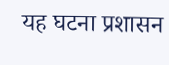यह घटना प्रशासन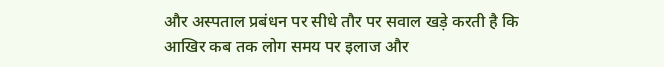और अस्पताल प्रबंधन पर सीधे तौर पर सवाल खड़े करती है कि आखिर कब तक लोग समय पर इलाज और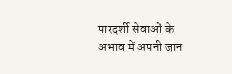पारदर्शी सेवाओं के अभाव में अपनी जान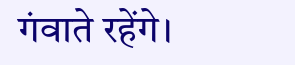गंवाते रहेंगे।